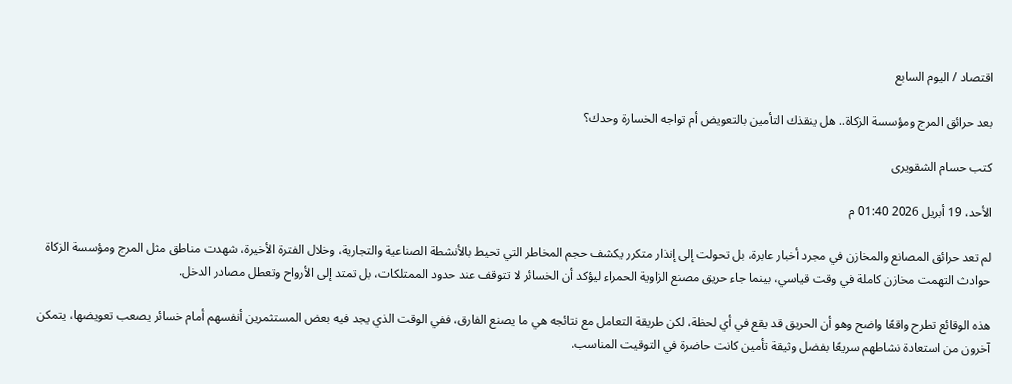اقتصاد / اليوم السابع

بعد حرائق المرج ومؤسسة الزكاة.. هل ينقذك التأمين بالتعويض أم تواجه الخسارة وحدك؟

كتب حسام الشقويرى

الأحد، 19 أبريل 2026 01:40 م

لم تعد حرائق المصانع والمخازن في مجرد أخبار عابرة، بل تحولت إلى إنذار متكرر يكشف حجم المخاطر التي تحيط بالأنشطة الصناعية والتجارية، وخلال الفترة الأخيرة، شهدت مناطق مثل المرج ومؤسسة الزكاة حوادث التهمت مخازن كاملة في وقت قياسي، بينما جاء حريق مصنع الزاوية الحمراء ليؤكد أن الخسائر لا تتوقف عند حدود الممتلكات، بل تمتد إلى الأرواح وتعطل مصادر الدخل.

هذه الوقائع تطرح واقعًا واضح وهو أن الحريق قد يقع في أي لحظة، لكن طريقة التعامل مع نتائجه هي ما يصنع الفارق، ففي الوقت الذي يجد فيه بعض المستثمرين أنفسهم أمام خسائر يصعب تعويضها، يتمكن آخرون من استعادة نشاطهم سريعًا بفضل وثيقة تأمين كانت حاضرة في التوقيت المناسب.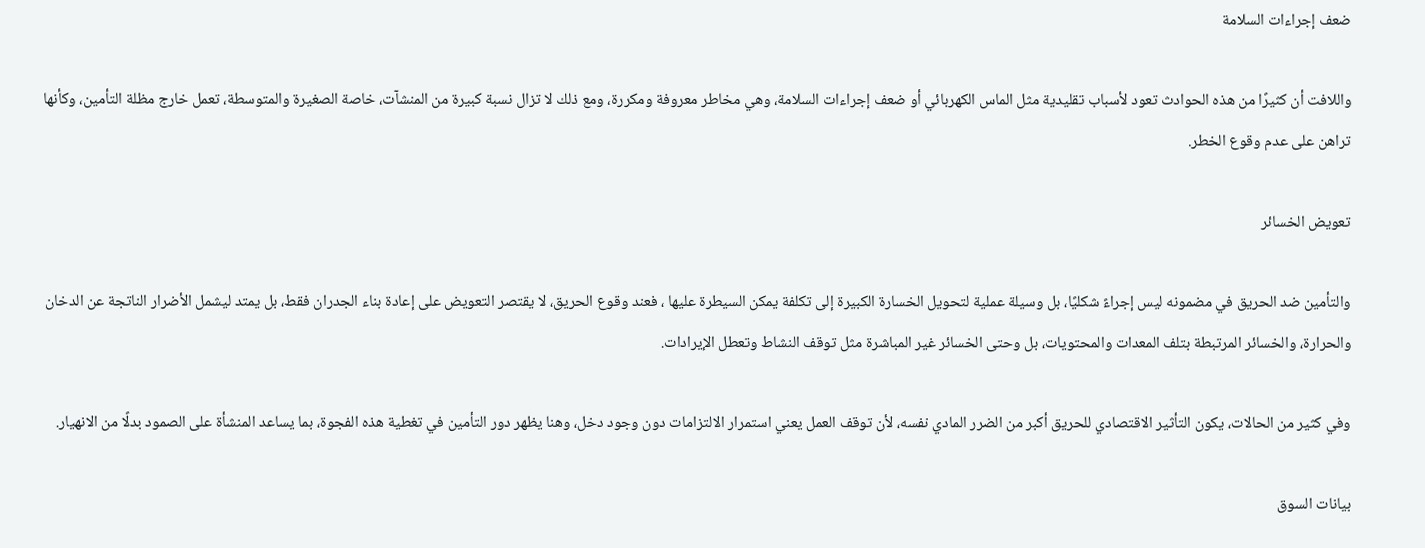ضعف إجراءات السلامة

واللافت أن كثيرًا من هذه الحوادث تعود لأسباب تقليدية مثل الماس الكهربائي أو ضعف إجراءات السلامة، وهي مخاطر معروفة ومكررة، ومع ذلك لا تزال نسبة كبيرة من المنشآت، خاصة الصغيرة والمتوسطة، تعمل خارج مظلة التأمين، وكأنها تراهن على عدم وقوع الخطر.

تعويض الخسائر

والتأمين ضد الحريق في مضمونه ليس إجراءً شكليًا، بل وسيلة عملية لتحويل الخسارة الكبيرة إلى تكلفة يمكن السيطرة عليها ، فعند وقوع الحريق، لا يقتصر التعويض على إعادة بناء الجدران فقط، بل يمتد ليشمل الأضرار الناتجة عن الدخان والحرارة، والخسائر المرتبطة بتلف المعدات والمحتويات، بل وحتى الخسائر غير المباشرة مثل توقف النشاط وتعطل الإيرادات.

وفي كثير من الحالات، يكون التأثير الاقتصادي للحريق أكبر من الضرر المادي نفسه، لأن توقف العمل يعني استمرار الالتزامات دون وجود دخل، وهنا يظهر دور التأمين في تغطية هذه الفجوة، بما يساعد المنشأة على الصمود بدلًا من الانهيار.

بيانات السوق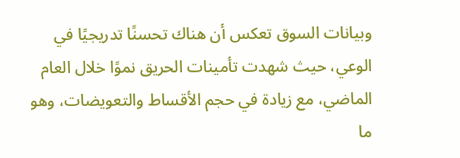وبيانات السوق تعكس أن هناك تحسنًا تدريجيًا في الوعي، حيث شهدت تأمينات الحريق نموًا خلال العام الماضي، مع زيادة في حجم الأقساط والتعويضات، وهو ما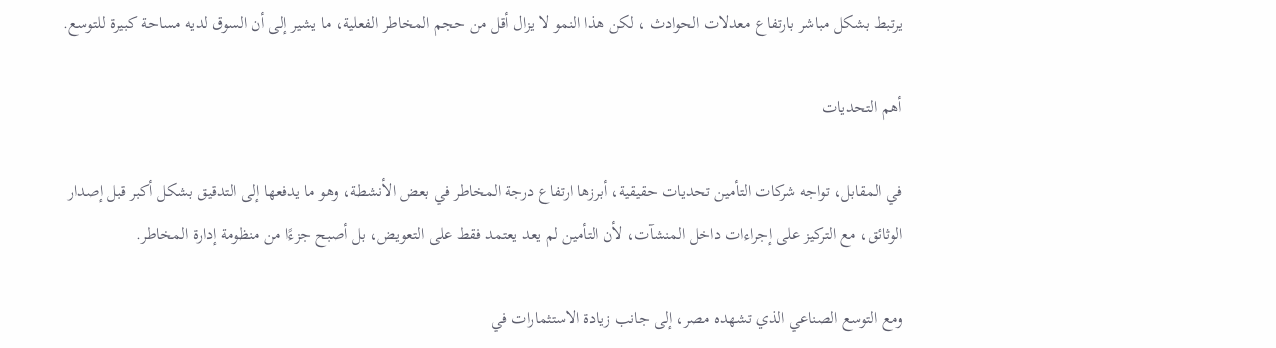يرتبط بشكل مباشر بارتفاع معدلات الحوادث ، لكن هذا النمو لا يزال أقل من حجم المخاطر الفعلية، ما يشير إلى أن السوق لديه مساحة كبيرة للتوسع.

أهم التحديات

في المقابل، تواجه شركات التأمين تحديات حقيقية، أبرزها ارتفاع درجة المخاطر في بعض الأنشطة، وهو ما يدفعها إلى التدقيق بشكل أكبر قبل إصدار الوثائق، مع التركيز على إجراءات داخل المنشآت، لأن التأمين لم يعد يعتمد فقط على التعويض، بل أصبح جزءًا من منظومة إدارة المخاطر.

ومع التوسع الصناعي الذي تشهده مصر، إلى جانب زيادة الاستثمارات في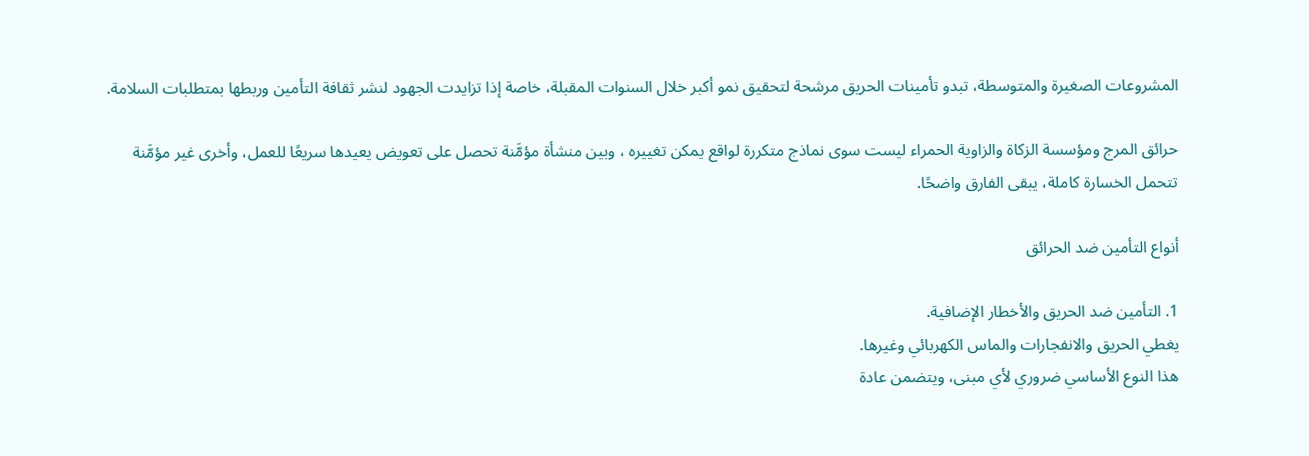المشروعات الصغيرة والمتوسطة، تبدو تأمينات الحريق مرشحة لتحقيق نمو أكبر خلال السنوات المقبلة، خاصة إذا تزايدت الجهود لنشر ثقافة التأمين وربطها بمتطلبات السلامة.

حرائق المرج ومؤسسة الزكاة والزاوية الحمراء ليست سوى نماذج متكررة لواقع يمكن تغييره ، وبين منشأة مؤمَّنة تحصل على تعويض يعيدها سريعًا للعمل، وأخرى غير مؤمَّنة تتحمل الخسارة كاملة، يبقى الفارق واضحًا.

أنواع التأمين ضد الحرائق

1. التأمين ضد الحريق والأخطار الإضافية.
يغطي الحريق والانفجارات والماس الكهربائي وغيرها.
هذا النوع الأساسي ضروري لأي مبنى، ويتضمن عادة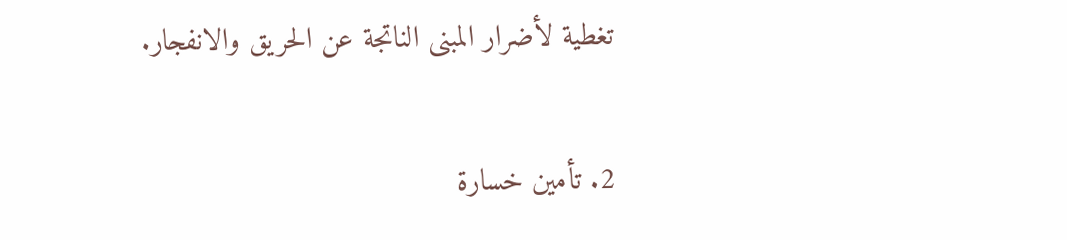تغطية لأضرار المبنى الناتجة عن الحريق والانفجار.

2. تأمين خسارة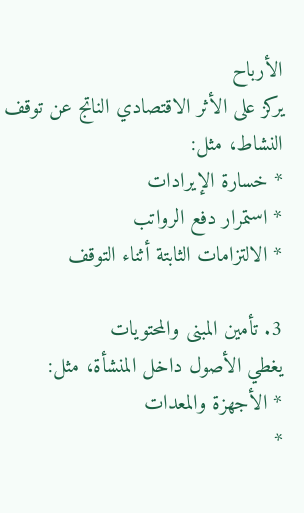الأرباح
يركز على الأثر الاقتصادي الناتج عن توقف النشاط، مثل:
* خسارة الإيرادات
* استمرار دفع الرواتب
* الالتزامات الثابتة أثناء التوقف

3. تأمين المبنى والمحتويات
يغطي الأصول داخل المنشأة، مثل:
* الأجهزة والمعدات
*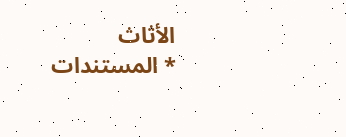الأثاث
* المستندات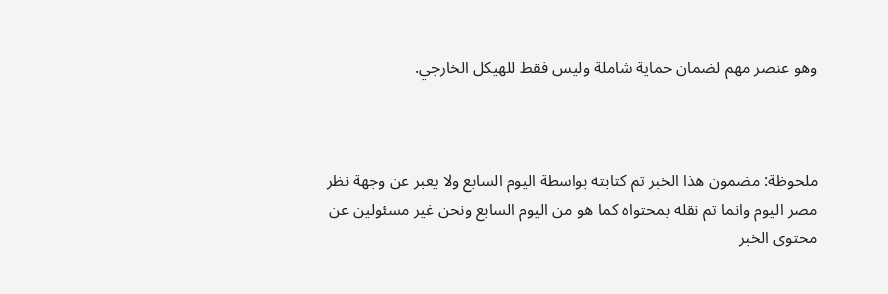وهو عنصر مهم لضمان حماية شاملة وليس فقط للهيكل الخارجي.



ملحوظة: مضمون هذا الخبر تم كتابته بواسطة اليوم السابع ولا يعبر عن وجهة نظر مصر اليوم وانما تم نقله بمحتواه كما هو من اليوم السابع ونحن غير مسئولين عن محتوى الخبر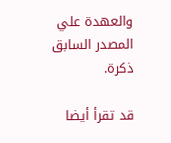والعهدة علي المصدر السابق ذكرة.

قد تقرأ أيضا